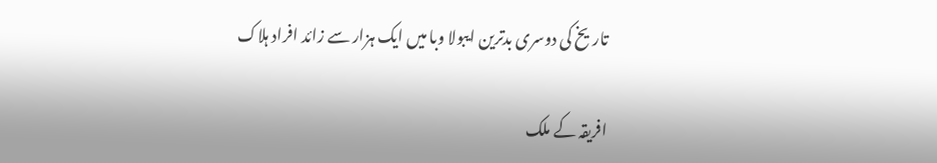تاریخ کی دوسری بدترین ایبولا وبا میں ایک ہزار سے زائد افراد ہلاک

افریقہ کے ملک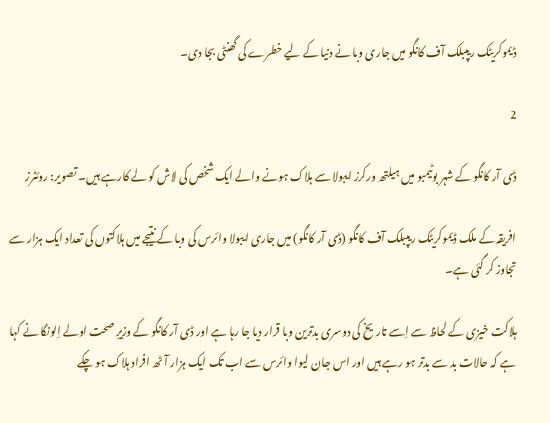ڈیموکریٹک ریپبلک آف کانگو میں جاری وبا نے دنیا کے لیے خطرے کی گھنٹی بجا دی۔

2

ڈی آر کانگو کے شہر بوٹیمبو میں ہیلتھ ورکرز ایبولا سے ہلاک ہونے والے ایک شخص کی لاش کو لے کارہے ہیں۔ تصویر: روئٹرز

افریقہ کے ملک ڈیموکریٹک ریپبلک آف کانگو (ڈی آر کانگو) میں جاری ایبولا وائرس کی وبا کے نتیجے میں ہلاکتوں کی تعداد ایک ہزار سے تجاوز کر گئی ہے۔

ہلاکت خیزی کے لحاظ سے اِسے تاریخ کی دوسری بدترین وبا قرار دیا جا رہا ہے اور ڈی آر کانگو کے وزیرِ صحت اولے اِلونگا نے کہا ہے کہ حالات بد سے بدتر ہو رہے ہیں اور اس جان لیوا وائرس سے اب تک ایک ہزار آٹھ افراد ہلاک ہو چکے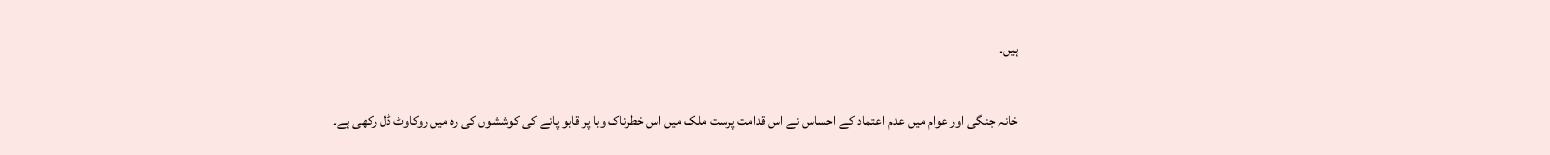ہیں۔

خانہ جنگی اور عوام میں عدم اعتماد کے احساس نے اس قدامت پرست ملک میں اس خطرناک وبا پر قابو پانے کی کوششوں کی رہ میں روکاوٹ ڈل رکھی ہے۔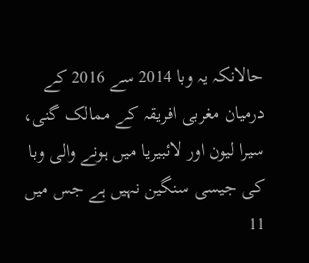حالانکہ یہ وبا 2014 سے 2016 کے درمیان مغربی افریقہ کے ممالک گنی، سیرا لیون اور لائبیریا میں ہونے والی وبا کی جیسی سنگین نہیں ہے جس میں 11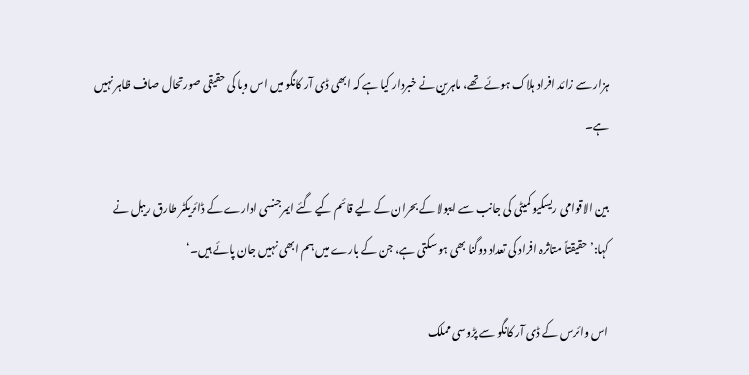ہزار سے زائد افراد ہلاک ہوئے تھے، ماہرین نے خبردار کیا ہے کہ ابھی ڈی آر کانگو میں اس وبا کی حقیقی صورتحال صاف ظاہر نہیں ہے۔

بین الاقوامی ریسکیو کمیٹی کی جانب سے ایبولا کے بحران کے لیے قائم کیے گئے ایمرجنسی ادارے کے ڈائریکٹر طارق ریبل نے کہا:’حقیقتاً متاثرہ افراد کی تعداد دوگنا بھی ہو سکتی ہے، جن کے بارے میں ہم ابھی نہیں جان پائے ہیں۔‘

اس وائرس کے ڈی آر کانگو سے پڑوسی مملک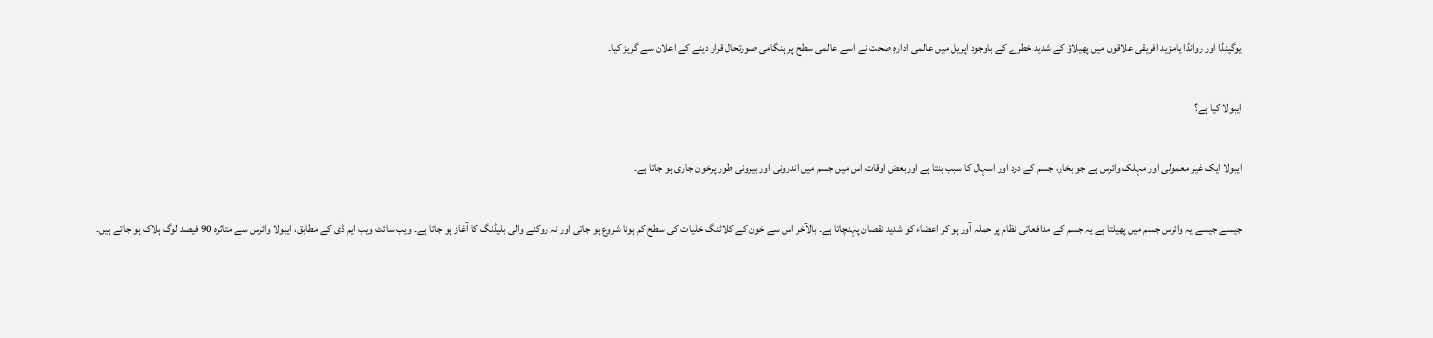یوگینڈا اور روانڈا یامزید افریقی علاقوں میں پھیلاؤ کے شدید خطرے کے باوجود اپریل میں عالمی ادارہِ صحت نے اسے عالمی سطح پر ہنگامی صورتحال قرار دینے کے اعلان سے گریز کیا۔

ایبولا کیا ہے؟

ایبولا ایک غیر معمولی اور مہلک وائرس ہے جو بخار، جسم کے درد اور اسہال کا سبب بنتا ہے اوربعض اوقات اس میں جسم میں اندرونی اور بیرونی طور پرخون جاری ہو جاتا ہے۔

جیسے جیسے یہ وائرس جسم میں پھیلتا ہے یہ جسم کے مدافعاتی نظام پر حملہ آور ہو کر اعضاء کو شدید نقصان پہنچاتا ہے۔ بالآخر اس سے خون کے کلاٹنگ خلیات کی سطح کم ہونا شروع ہو جاتی اور نہ روکنے والی بلیڈنگ کا آغاز ہو جاتا ہے۔ ویب سائٹ ویب ایم ڈی کے مطابق، ایبولا وائرس سے متاثرہ 90 فیصد لوگ ہلاک ہو جاتے ہیں۔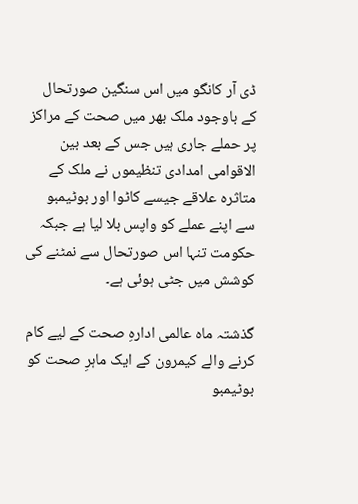ڈی آر کانگو میں اس سنگین صورتحال کے باوجود ملک بھر میں صحت کے مراکز پر حملے جاری ہیں جس کے بعد بین الاقوامی امدادی تنظیموں نے ملک کے متاثرہ علاقے جیسے کاٹوا اور بوٹیمبو سے اپنے عملے کو واپس بلا لیا ہے جبکہ حکومت تنہا اس صورتحال سے نمٹنے کی کوشش میں جٹی ہوئی ہے۔

گذشتہ ماہ عالمی ادارہِ صحت کے لیے کام کرنے والے کیمرون کے ایک ماہرِ صحت کو بوٹیمبو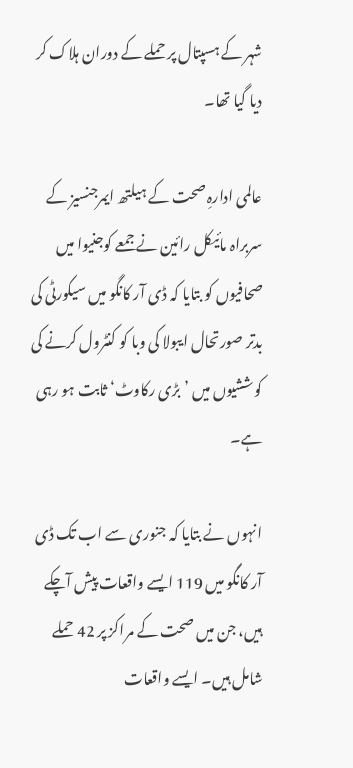شہر کے ہسپتال پر حملے کے دوران ہلاک کر دیا گیا تھا۔

عالمی ادارہِ صحت کے ہیلتھ ایمرجنسیز کے سربراہ مائیکل رائین نے جمعے کوجنیوا میں صحافیوں کو بتایا کہ ڈی آر کانگو میں سیکورٹی کی بدتر صورتحال ایبولا کی وبا کو کنٹرول کرنے کی کوششیوں میں ’بڑی رکاوٹ‘ ثابت ہو رہی ہے۔

انہوں نے بتایا کہ جنوری سے اب تک ڈی آر کانگو میں 119 ایسے واقعات پیش آچکے ہیں، جن میں صحت کے مراکز پر 42 حملے شامل ہیں۔ ایسے واقعات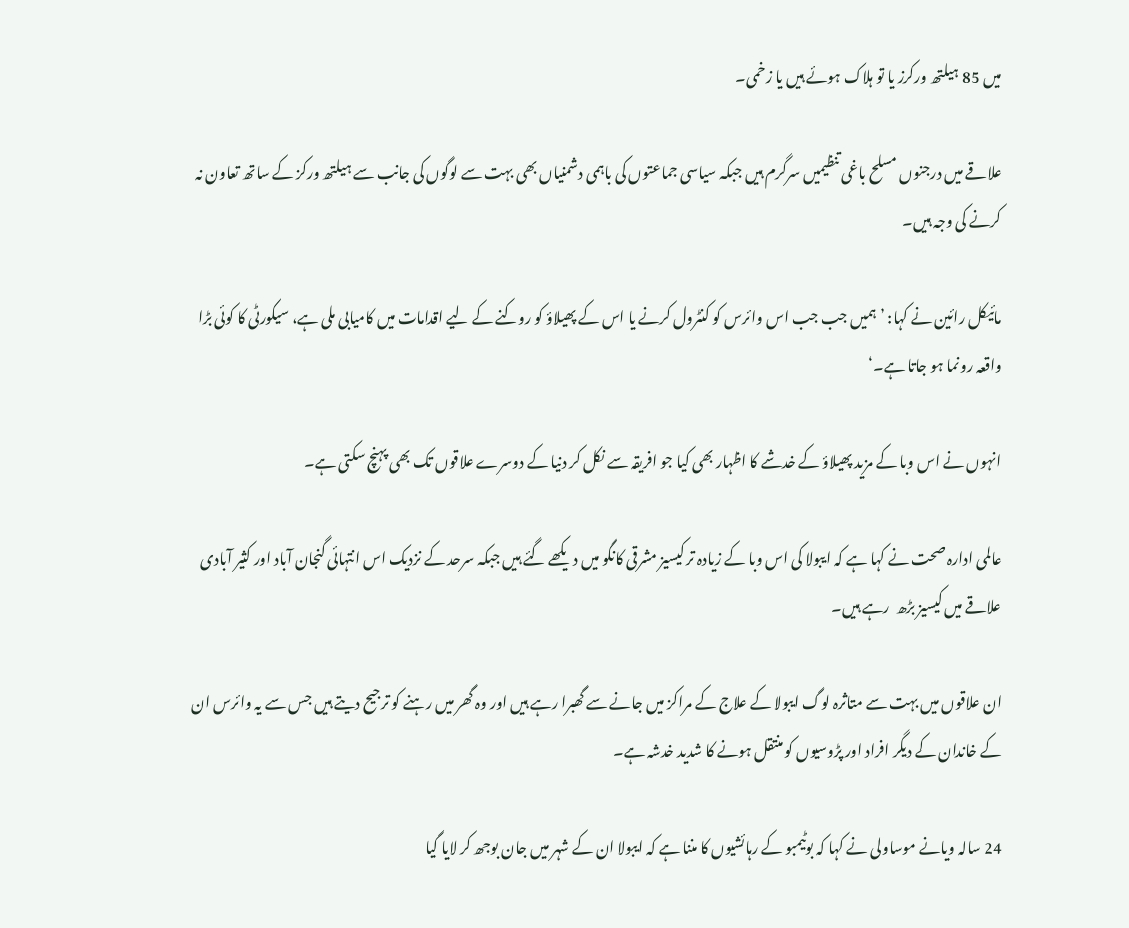میں 85 ہیلتھ ورکرز یا تو ہلاک ہوئے ہیں یا زخمی۔

علاقے میں درجنوں مسلح باغی تنظیمیں سرگرم ہیں جبکہ سیاسی جماعتوں کی باہمی دشمنیاں بھی بہت سے لوگوں کی جانب سے ہیلتھ ورکز کے ساتھ تعاون نہ کرنے کی وجہ ہیں۔

مائیکل رائین نے کہا: ’ہمیں جب جب اس وائرس کو کنٹرول کرنے یا اس کے پھیلاؤ کو روکنے کے لیے اقدامات میں کامیابی ملی ہے، سیکورٹی کا کوئی بڑا واقعہ رونما ہو جاتا ہے۔‘

انہوں نے اس وبا کے مزید پھیلاؤ کے خدشے کا اظہار بھی کیا جو افریقہ سے نکل کر دنیا کے دوسرے علاقوں تک بھی پہنچ سکتی ہے۔

عالمی ادارہ صحت نے کہا ہے کہ ایبولا کی اس وبا کے زیادہ تر کیسیز مشرقی کانگو میں دیکھے گئے ہیں جبکہ سرحد کے نزدیک اس انتہائی گنجان آباد اور کثیر آبادی علاقے میں کیسیز بڑھ  رہے ہیں۔

ان علاقوں میں بہت سے متاثرہ لوگ ایبولا کے علاج کے مراکز میں جانے سے گھبرا رہے ہیں اور وہ گھر میں رہنے کو ترجیح دیتے ہیں جس سے یہ وائرس ان کے خاندان کے دیگر افراد اور پڑوسیوں کو منتقل ہونے کا شدید خدشہ ہے۔

24 سالہ ویانے موساولی نے کہا کہ بوٹیمبو کے رہائشیوں کا مننا ہے کہ ایبولا ان کے شہر میں جان بوجھ کر لایا گیا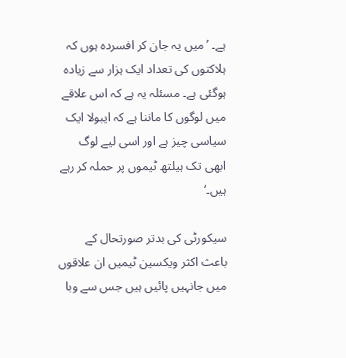ہے۔ ’میں یہ جان کر افسردہ ہوں کہ ہلاکتوں کی تعداد ایک ہزار سے زیادہ ہوگئی ہے۔ مسئلہ یہ ہے کہ اس علاقے میں لوگوں کا ماننا ہے کہ ایبولا ایک سیاسی چیز ہے اور اسی لیے لوگ  ابھی تک ہیلتھ ٹیموں پر حملہ کر رہے ہیں۔‘

سیکورٹی کی بدتر صورتحال کے باعث اکثر ویکسین ٹیمیں ان علاقوں میں جانہیں پائیں ہیں جس سے وبا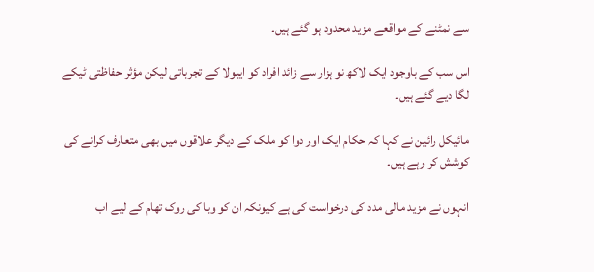سے نمٹنے کے مواقعے مزید محدود ہو گئے ہیں۔

اس سب کے باوجود ایک لاکھ نو ہزار سے زائد افراد کو ایبولا کے تجرباتی لیکن مؤثر حفاظتی ٹیکے لگا دیے گئے ہیں۔

مائیکل رائین نے کہا کہ حکام ایک اور دوا کو ملک کے دیگر علاقوں میں بھی متعارف کرانے کی کوشش کر رہے ہیں۔

انہوں نے مزید مالی مدد کی درخواست کی ہے کیونکہ ان کو وبا کی روک تھام کے لیے اب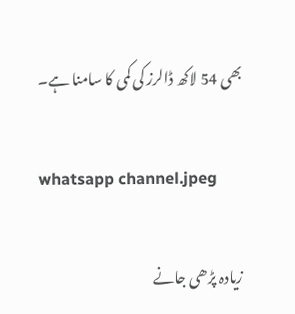بھی 54 لاکھ ڈالرز کی کمی کا سامنا ہے۔

whatsapp channel.jpeg

زیادہ پڑھی جانے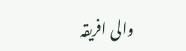والی افریقہ